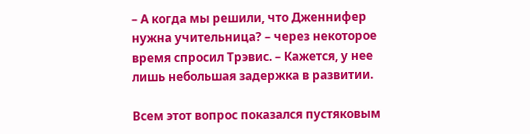– А когда мы решили, что Дженнифер нужна учительница? – через некоторое время спросил Трэвис. – Кажется, у нее лишь небольшая задержка в развитии.

Всем этот вопрос показался пустяковым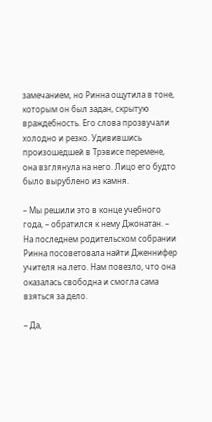замечанием, но Ринна ощутила в тоне, которым он был задан, скрытую враждебность. Его слова прозвучали холодно и резко. Удивившись произошедшей в Трэвисе перемене, она взглянула на него. Лицо его будто было вырублено из камня.

– Мы решили это в конце учебного года, – обратился к нему Джонатан. – На последнем родительском собрании Ринна посоветовала найти Дженнифер учителя на лето. Нам повезло, что она оказалась свободна и смогла сама взяться за дело.

– Да,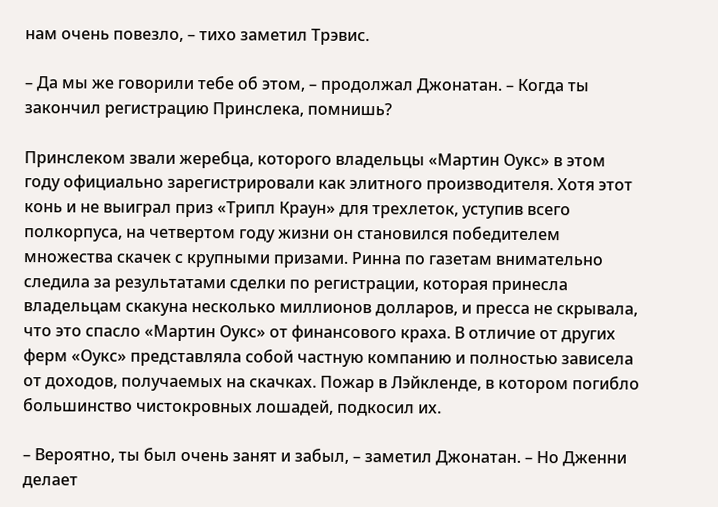нам очень повезло, – тихо заметил Трэвис.

– Да мы же говорили тебе об этом, – продолжал Джонатан. – Когда ты закончил регистрацию Принслека, помнишь?

Принслеком звали жеребца, которого владельцы «Мартин Оукс» в этом году официально зарегистрировали как элитного производителя. Хотя этот конь и не выиграл приз «Трипл Краун» для трехлеток, уступив всего полкорпуса, на четвертом году жизни он становился победителем множества скачек с крупными призами. Ринна по газетам внимательно следила за результатами сделки по регистрации, которая принесла владельцам скакуна несколько миллионов долларов, и пресса не скрывала, что это спасло «Мартин Оукс» от финансового краха. В отличие от других ферм «Оукс» представляла собой частную компанию и полностью зависела от доходов, получаемых на скачках. Пожар в Лэйкленде, в котором погибло большинство чистокровных лошадей, подкосил их.

– Вероятно, ты был очень занят и забыл, – заметил Джонатан. – Но Дженни делает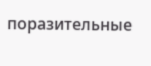поразительные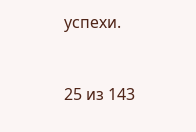успехи.



25 из 143